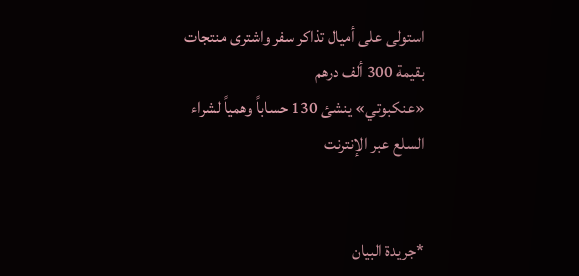استولى على أميال تذاكر سفر واشترى منتجات بقيمة 300 ألف درهم
«عنكبوتي» ينشئ 130 حساباً وهمياً لشراء السلع عبر الإنترنت


*جريدة البيان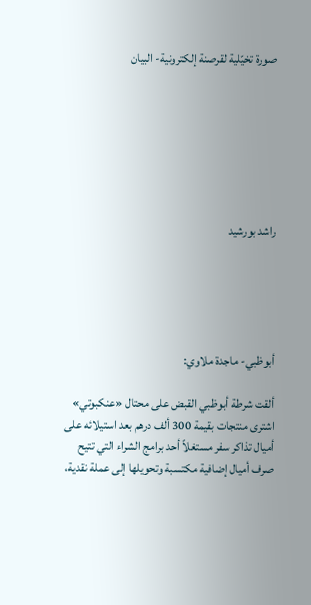صورة تخيّلية لقرصنة إلكترونية- البيان







راشد بورشيد





أبوظبي- ماجدة ملاوي:

ألقت شرطة أبوظبي القبض على محتال «عنكبوتي» اشترى منتجات بقيمة 300 ألف درهم بعد استيلائه على أميال تذاكر سفر مستغلاً أحد برامج الشراء التي تتيح صرف أميال إضافية مكتسبة وتحويلها إلى عملة نقدية،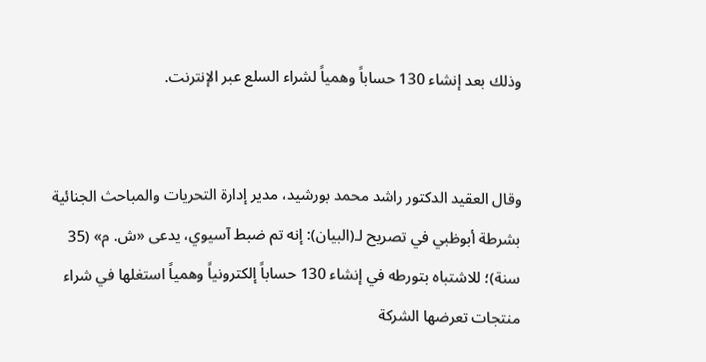وذلك بعد إنشاء 130 حساباً وهمياً لشراء السلع عبر الإنترنت.


وقال العقيد الدكتور راشد محمد بورشيد، مدير إدارة التحريات والمباحث الجنائية بشرطة أبوظبي في تصريح لـ(البيان): إنه تم ضبط آسيوي، يدعى «ش. م» (35 سنة)؛ للاشتباه بتورطه في إنشاء 130 حساباً إلكترونياً وهمياً استغلها في شراء منتجات تعرضها الشركة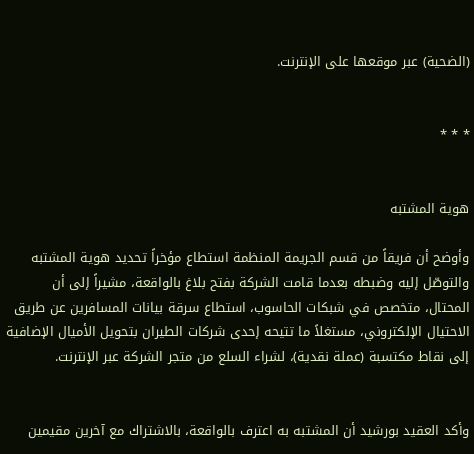(الضحية) عبر موقعها على الإنترنت.


* * *


هوية المشتبه

وأوضح أن فريقاً من قسم الجريمة المنظمة استطاع مؤخراً تحديد هوية المشتبه والتوصّل إليه وضبطه بعدما قامت الشركة بفتح بلاغ بالواقعة، مشيراً إلى أن المحتال، متخصص في شبكات الحاسوب، استطاع سرقة بيانات المسافرين عن طريق الاحتيال الإلكتروني، مستغلاً ما تتيحه إحدى شركات الطيران بتحويل الأميال الإضافية إلى نقاط مكتسبة (عملة نقدية)، لشراء السلع من متجر الشركة عبر الإنترنت.


وأكد العقيد بورشيد أن المشتبه به اعترف بالواقعة، بالاشتراك مع آخرين مقيمين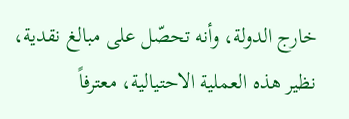خارج الدولة، وأنه تحصّل على مبالغ نقدية، نظير هذه العملية الاحتيالية، معترفاً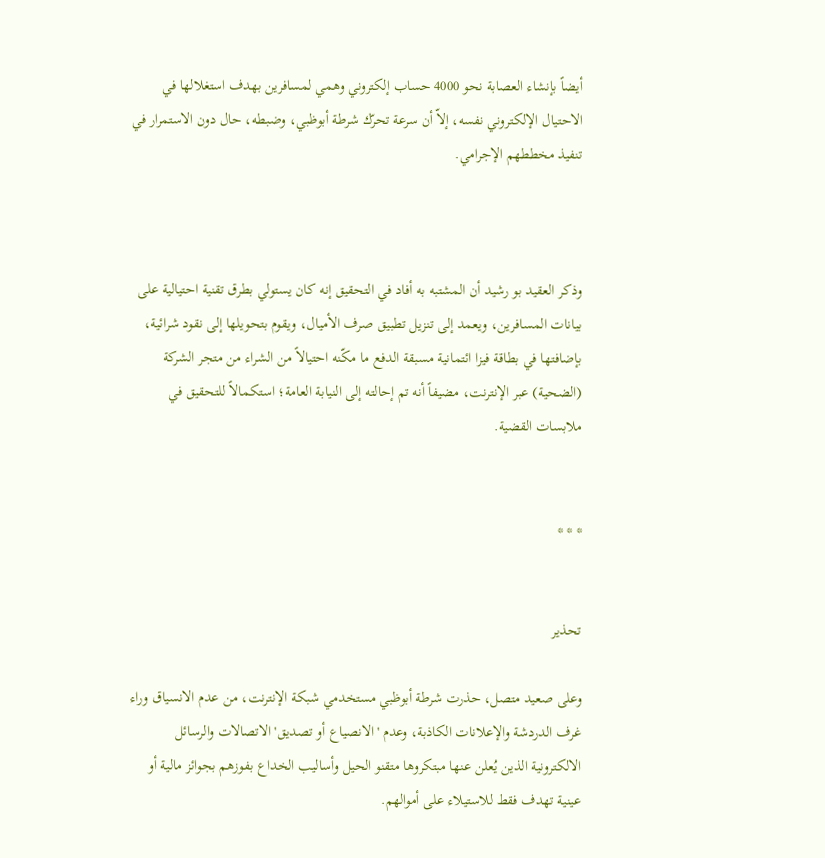أيضاً بإنشاء العصابة نحو 4000 حساب إلكتروني وهمي لمسافرين بهدف استغلالها في الاحتيال الإلكتروني نفسه، إلاّ أن سرعة تحرّك شرطة أبوظبي، وضبطه، حال دون الاستمرار في تنفيذ مخططهم الإجرامي.



وذكر العقيد بو رشيد أن المشتبه به أفاد في التحقيق إنه كان يستولي بطرق تقنية احتيالية على بيانات المسافرين، ويعمد إلى تنزيل تطبيق صرف الأميال، ويقوم بتحويلها إلى نقود شرائية، بإضافتها في بطاقة فيزا ائتمانية مسبقة الدفع ما مكّنه احتيالاً من الشراء من متجر الشركة (الضحية) عبر الإنترنت، مضيفاً أنه تم إحالته إلى النيابة العامة؛ استكمالاً للتحقيق في ملابسات القضية.


* * *


تحذير

وعلى صعيد متصل، حذرت شرطة أبوظبي مستخدمي شبكة الإنترنت، من عدم الانسياق وراء غرف الدردشة والإعلانات الكاذبة، وعدم 'الانصياع أو تصديق' الاتصالات والرسائل الالكترونية الذين يُعلن عنها مبتكروها متقنو الحيل وأساليب الخداع بفوزهم بجوائز مالية أو عينية تهدف فقط للاستيلاء على أموالهم.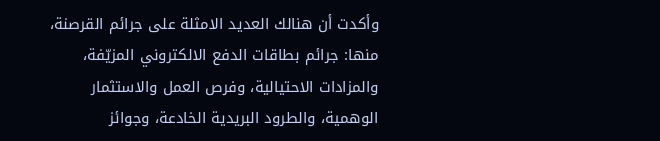وأكدت أن هنالك العديد الامثلة على جرائم القرصنة، منها: جرائم بطاقات الدفع الالكتروني المزيّفة، والمزادات الاحتيالية، وفرص العمل والاستثمار الوهمية، والطرود البريدية الخادعة، وجوائز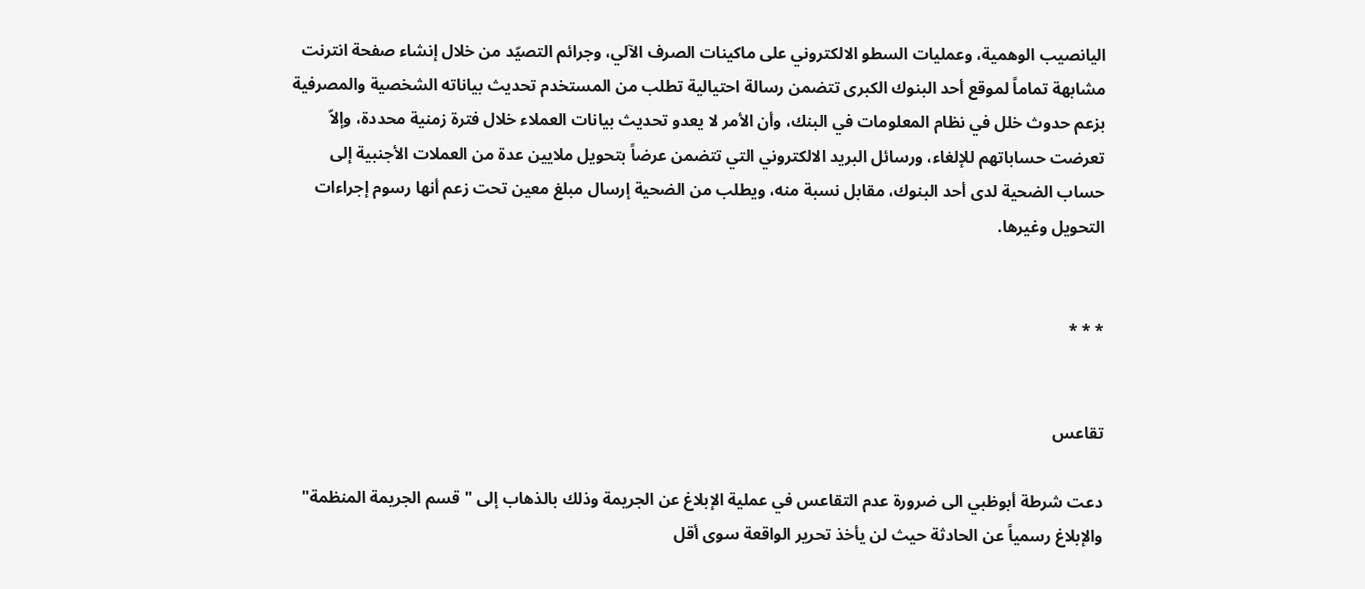اليانصيب الوهمية، وعمليات السطو الالكتروني على ماكينات الصرف الآلي، وجرائم التصيّد من خلال إنشاء صفحة انترنت مشابهة تماماً لموقع أحد البنوك الكبرى تتضمن رسالة احتيالية تطلب من المستخدم تحديث بياناته الشخصية والمصرفية بزعم حدوث خلل في نظام المعلومات في البنك، وأن الأمر لا يعدو تحديث بيانات العملاء خلال فترة زمنية محددة، وإلاّ تعرضت حساباتهم للإلغاء، ورسائل البريد الالكتروني التي تتضمن عرضاً بتحويل ملايين عدة من العملات الأجنبية إلى حساب الضحية لدى أحد البنوك، مقابل نسبة منه، ويطلب من الضحية إرسال مبلغ معين تحت زعم أنها رسوم إجراءات التحويل وغيرها.


* * *


تقاعس

دعت شرطة أبوظبي الى ضرورة عدم التقاعس في عملية الإبلاغ عن الجريمة وذلك بالذهاب إلى "قسم الجريمة المنظمة" والإبلاغ رسمياً عن الحادثة حيث لن يأخذ تحرير الواقعة سوى أقل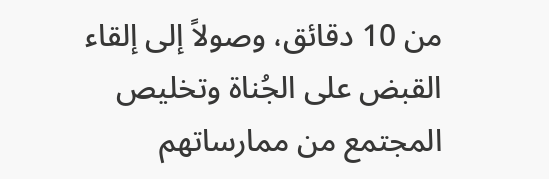من 10 دقائق، وصولاً إلى إلقاء القبض على الجُناة وتخليص المجتمع من ممارساتهم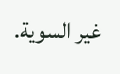غير السوية.